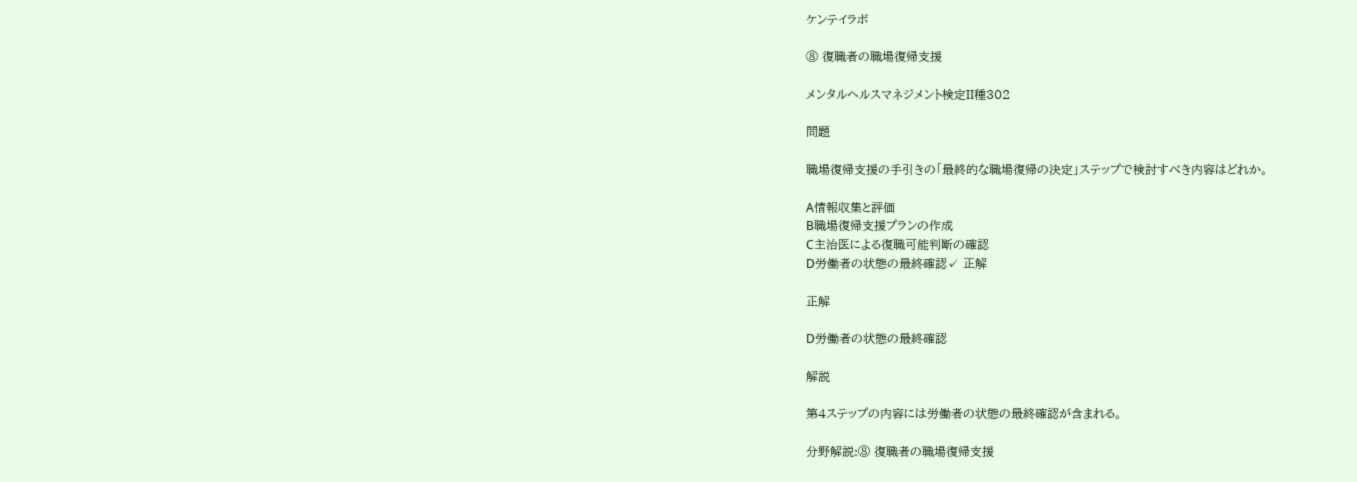ケンテイラボ

⑧ 復職者の職場復帰支援

メンタルヘルスマネジメント検定II種302

問題

職場復帰支援の手引きの「最終的な職場復帰の決定」ステップで検討すべき内容はどれか。

A情報収集と評価
B職場復帰支援プランの作成
C主治医による復職可能判断の確認
D労働者の状態の最終確認✓ 正解

正解

D労働者の状態の最終確認

解説

第4ステップの内容には労働者の状態の最終確認が含まれる。

分野解説:⑧ 復職者の職場復帰支援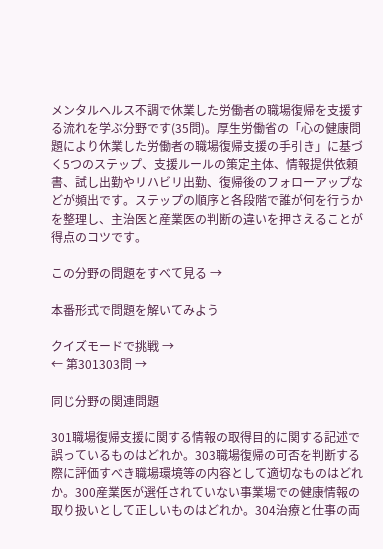メンタルヘルス不調で休業した労働者の職場復帰を支援する流れを学ぶ分野です(35問)。厚生労働省の「心の健康問題により休業した労働者の職場復帰支援の手引き」に基づく5つのステップ、支援ルールの策定主体、情報提供依頼書、試し出勤やリハビリ出勤、復帰後のフォローアップなどが頻出です。ステップの順序と各段階で誰が何を行うかを整理し、主治医と産業医の判断の違いを押さえることが得点のコツです。

この分野の問題をすべて見る →

本番形式で問題を解いてみよう

クイズモードで挑戦 →
← 第301303問 →

同じ分野の関連問題

301職場復帰支援に関する情報の取得目的に関する記述で誤っているものはどれか。303職場復帰の可否を判断する際に評価すべき職場環境等の内容として適切なものはどれか。300産業医が選任されていない事業場での健康情報の取り扱いとして正しいものはどれか。304治療と仕事の両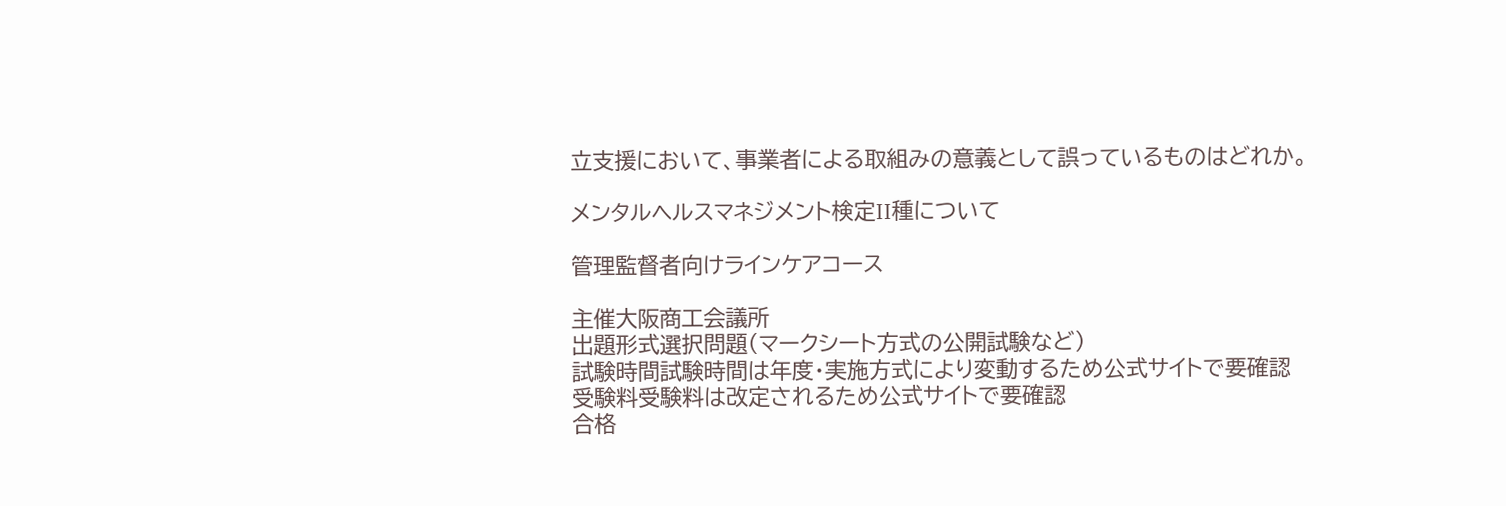立支援において、事業者による取組みの意義として誤っているものはどれか。

メンタルヘルスマネジメント検定II種について

管理監督者向けラインケアコース

主催大阪商工会議所
出題形式選択問題(マークシート方式の公開試験など)
試験時間試験時間は年度・実施方式により変動するため公式サイトで要確認
受験料受験料は改定されるため公式サイトで要確認
合格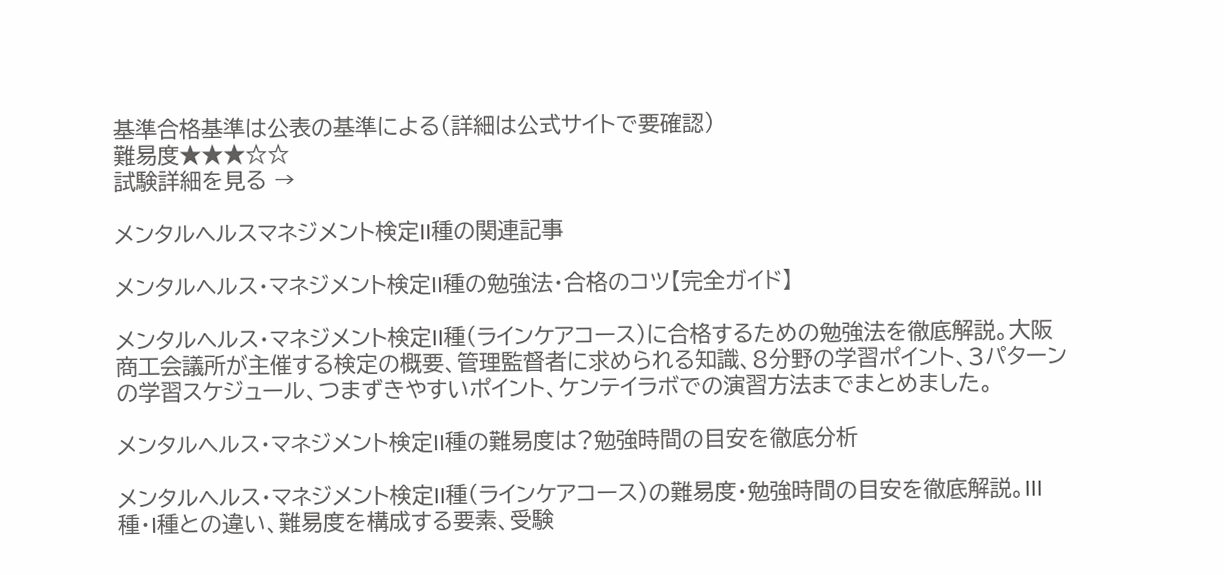基準合格基準は公表の基準による(詳細は公式サイトで要確認)
難易度★★★☆☆
試験詳細を見る →

メンタルヘルスマネジメント検定II種の関連記事

メンタルヘルス・マネジメント検定II種の勉強法・合格のコツ【完全ガイド】

メンタルヘルス・マネジメント検定II種(ラインケアコース)に合格するための勉強法を徹底解説。大阪商工会議所が主催する検定の概要、管理監督者に求められる知識、8分野の学習ポイント、3パターンの学習スケジュール、つまずきやすいポイント、ケンテイラボでの演習方法までまとめました。

メンタルヘルス・マネジメント検定II種の難易度は?勉強時間の目安を徹底分析

メンタルヘルス・マネジメント検定II種(ラインケアコース)の難易度・勉強時間の目安を徹底解説。III種・I種との違い、難易度を構成する要素、受験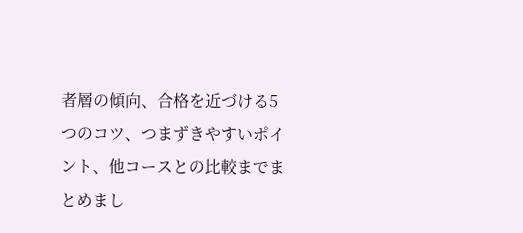者層の傾向、合格を近づける5つのコツ、つまずきやすいポイント、他コースとの比較までまとめまし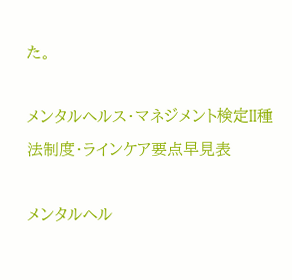た。

メンタルヘルス・マネジメント検定II種 法制度・ラインケア要点早見表

メンタルヘル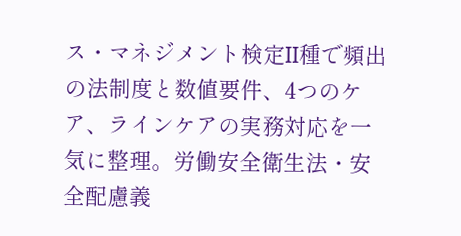ス・マネジメント検定II種で頻出の法制度と数値要件、4つのケア、ラインケアの実務対応を一気に整理。労働安全衛生法・安全配慮義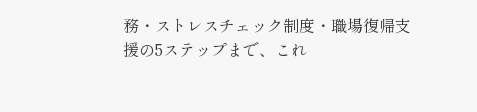務・ストレスチェック制度・職場復帰支援の5ステップまで、これ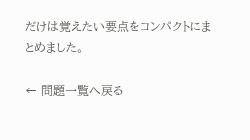だけは覚えたい要点をコンパクトにまとめました。

← 問題一覧へ戻る